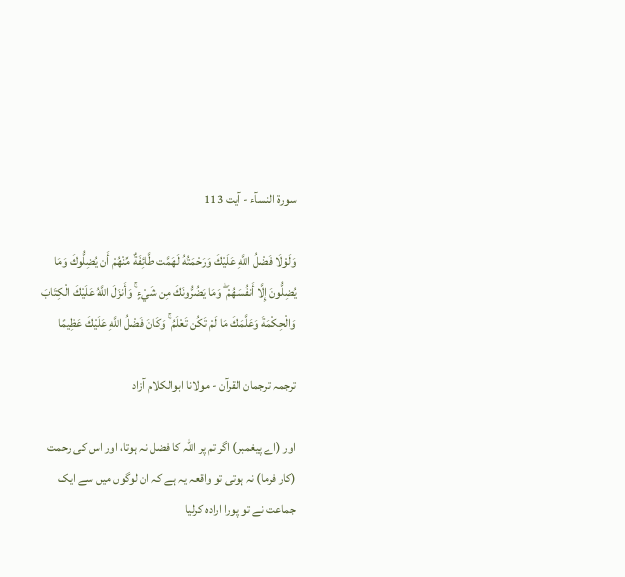سورة النسآء - آیت 113

وَلَوْلَا فَضْلُ اللَّهِ عَلَيْكَ وَرَحْمَتُهُ لَهَمَّت طَّائِفَةٌ مِّنْهُمْ أَن يُضِلُّوكَ وَمَا يُضِلُّونَ إِلَّا أَنفُسَهُمْ ۖ وَمَا يَضُرُّونَكَ مِن شَيْءٍ ۚ وَأَنزَلَ اللَّهُ عَلَيْكَ الْكِتَابَ وَالْحِكْمَةَ وَعَلَّمَكَ مَا لَمْ تَكُن تَعْلَمُ ۚ وَكَانَ فَضْلُ اللَّهِ عَلَيْكَ عَظِيمًا

ترجمہ ترجمان القرآن - مولانا ابوالکلام آزاد

اور (اے پیغمبر) اگر تم پر اللہ کا فضل نہ ہوتا، اور اس کی رحمت (کار فرما) نہ ہوتی تو واقعہ یہ ہے کہ ان لوگوں میں سے ایک جماعت نے تو پورا ارادہ کرلیا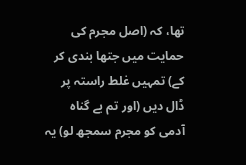تھا، کہ (اصل مجرم کی حمایت میں جتھا بندی کر کے) تمہیں غلط راستہ پر ڈال دیں (اور تم بے گناہ آدمی کو مجرم سمجھ لو) یہ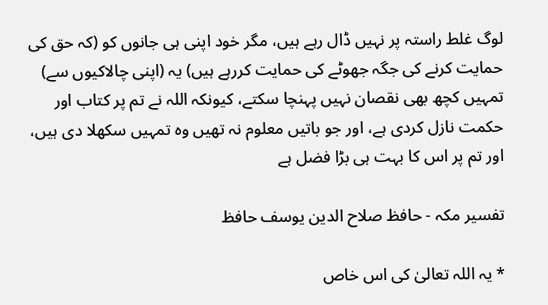لوگ غلط راستہ پر نہیں ڈال رہے ہیں، مگر خود اپنی ہی جانوں کو (کہ حق کی حمایت کرنے کی جگہ جھوٹے کی حمایت کررہے ہیں) یہ (اپنی چالاکیوں سے) تمہیں کچھ بھی نقصان نہیں پہنچا سکتے، کیونکہ اللہ نے تم پر کتاب اور حکمت نازل کردی ہے، اور جو باتیں معلوم نہ تھیں وہ تمہیں سکھلا دی ہیں، اور تم پر اس کا بہت ہی بڑا فضل ہے

تفسیر مکہ - حافظ صلاح الدین یوسف حافظ

* یہ اللہ تعالیٰ کی اس خاص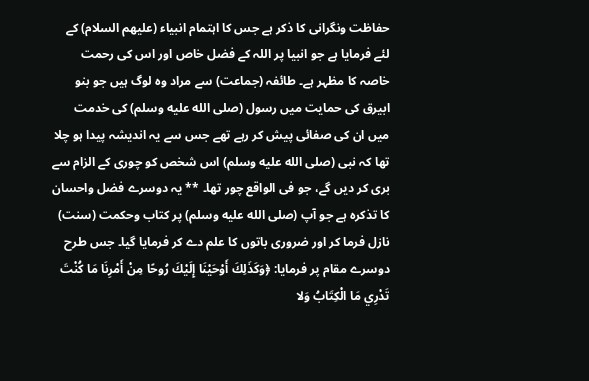حفاظت ونگرانی کا ذکر ہے جس کا اہتمام انبیاء (عليهم السلام) کے لئے فرمایا ہے جو انبیا پر اللہ کے فضل خاص اور اس کی رحمت خاصہ کا مظہر ہے۔ طائفہ (جماعت) سے مراد وہ لوگ ہیں جو بنو ابیرق کی حمایت میں رسول (صلى الله عليه وسلم) کی خدمت میں ان کی صفائی پیش کر رہے تھے جس سے یہ اندیشہ پیدا ہو چلا تھا کہ نبی (صلى الله عليه وسلم) اس شخص کو چوری کے الزام سے بری کر دیں گے، جو فی الواقع چور تھا۔ ** یہ دوسرے فضل واحسان کا تذکرہ ہے جو آپ (صلى الله عليه وسلم) پر کتاب وحکمت (سنت) نازل فرما کر اور ضروری باتوں کا علم دے کر فرمایا گیا۔ جس طرح دوسرے مقام پر فرمایا: ﴿وَكَذَلِكَ أَوْحَيْنَا إِلَيْكَ رُوحًا مِنْ أَمْرِنَا مَا كُنْتَ تَدْرِي مَا الْكِتَابُ وَلا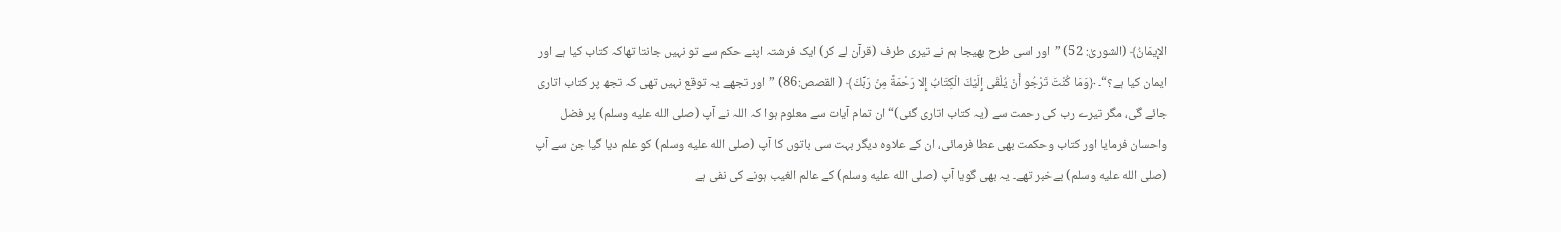الإِيمَانُ﴾ (الشوریٰ: 52) ”اور اسی طرح بھیجا ہم نے تیری طرف (قرآن لے کر) ایک فرشتہ اپنے حکم سے تو نہیں جانتا تھاکہ کتاب کیا ہے اور ایمان کیا ہے؟“۔ ﴿وَمَا كُنْتَ تَرْجُو أَنْ يُلْقَى إِلَيْكَ الْكِتَابُ إِلا رَحْمَةً مِنْ رَبِّكَ﴾ ( القصص:86) ”اور تجھے یہ توقع نہیں تھی کہ تجھ پر کتاب اتاری جائے گی، مگر تیرے رب کی رحمت سے (یہ کتاب اتاری گئی)“ ان تمام آیات سے معلوم ہوا کہ اللہ نے آپ (صلى الله عليه وسلم) پر فضل واحسان فرمایا اور کتاب وحکمت بھی عطا فرمائی، ان کے علاوہ دیگر بہت سی باتوں کا آپ (صلى الله عليه وسلم) کو علم دیا گیا جن سے آپ (صلى الله عليه وسلم) بےخبر تھے۔ یہ بھی گویا آپ (صلى الله عليه وسلم) کے عالم الغیب ہونے کی نفی ہے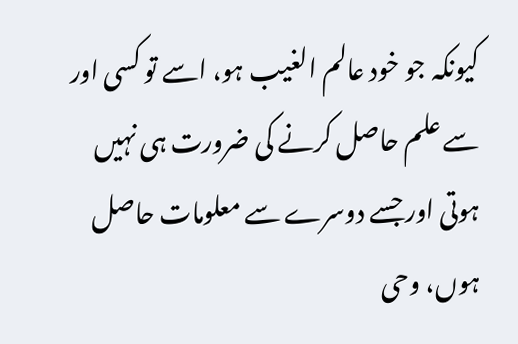کیونکہ جو خود عالم الغیب ہو، اسے تو کسی اور سے علم حاصل کرنے کی ضرورت ہی نہیں ہوتی اور جسے دوسرے سے معلومات حاصل ہوں، وحی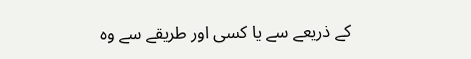کے ذریعے سے یا کسی اور طریقے سے وہ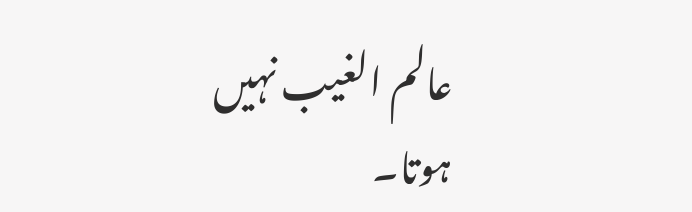عالم الغیب نہیں ہوتا۔